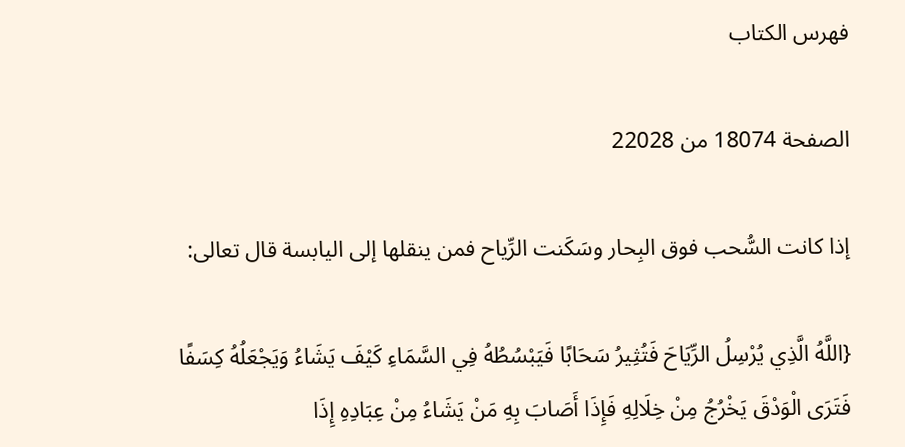فهرس الكتاب

الصفحة 18074 من 22028

إذا كانت السُّحب فوق البِحار وسَكَنت الرِّياح فمن ينقلها إلى اليابسة قال تعالى:

{اللَّهُ الَّذِي يُرْسِلُ الرِّيَاحَ فَتُثِيرُ سَحَابًا فَيَبْسُطُهُ فِي السَّمَاءِ كَيْفَ يَشَاءُ وَيَجْعَلُهُ كِسَفًا فَتَرَى الْوَدْقَ يَخْرُجُ مِنْ خِلَالِهِ فَإِذَا أَصَابَ بِهِ مَنْ يَشَاءُ مِنْ عِبَادِهِ إِذَا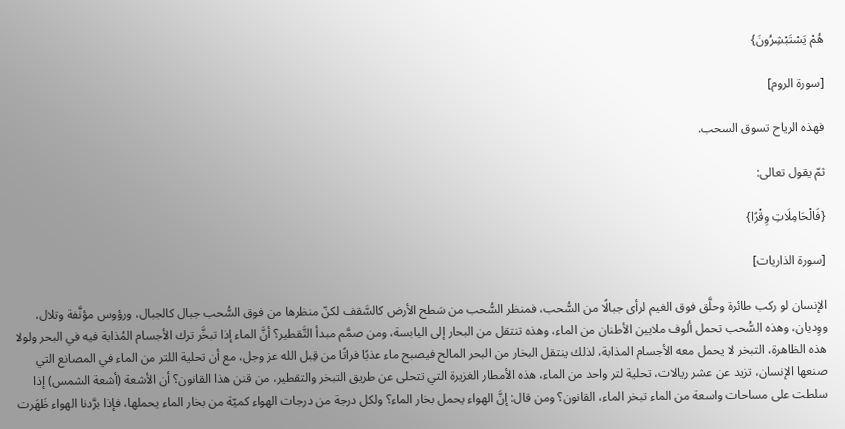هُمْ يَسْتَبْشِرُونَ}

[سورة الروم]

فهذه الرياح تسوق السحب.

ثمّ يقول تعالى:

{فَالْحَامِلَاتِ وِقْرًا}

[سورة الذاريات]

الإنسان لو ركب طائرة وحلَّق فوق الغيم لرأى جبالًا من السُّحب، فمنظر السُّحب من سَطح الأرض كالسَّقف لكنّ منظرها من فوق السُّحب جبال كالجبال، ورؤوس مؤنَّفة وتلال، ووِديان، وهذه السُّحب تحمل ألوف ملايين الأطنان من الماء، وهذه تنتقل من البحار إلى اليابسة، ومن صمَّم مبدأ التَّقطير؟ أنَّ الماء إذا تبخَّر ترك الأجسام المُذابة فيه في البحر ولولا هذه الظاهرة، التبخر لا يحمل معه الأجسام المذابة، لذلك ينتقل البخار من البحر المالح فيصبح ماء عذبًا فراتًا من قِبل الله عز وجل، مع أن تحلية اللتر من الماء في المصانع التي صنعها الإنسان، تزيد عن عشر ريالات، تحلية لتر واحد من الماء، هذه الأمطار الغزيرة التي تتحلى عن طريق التبخر والتقطير، من قنن هذا القانون؟ أن الأشعة (أشعة الشمس) إذا سلطت على مساحات واسعة من الماء تبخر الماء، القانون؟ ومن قال: إنَّ الهواء يحمل بخار الماء؟ ولكل درجة من درجات الهواء كميّة من بخار الماء يحملها، فإذا برَّدنا الهواء ظَهَرت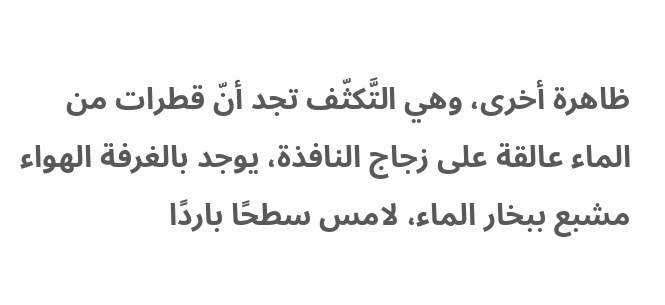ظاهرة أخرى، وهي التَّكثّف تجد أنّ قطرات من الماء عالقة على زجاج النافذة، يوجد بالغرفة الهواء مشبع ببخار الماء، لامس سطحًا باردًا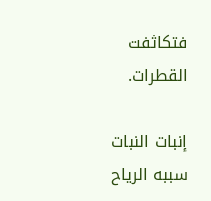فتكاثفت القطرات.

إنبات النبات سببه الرياح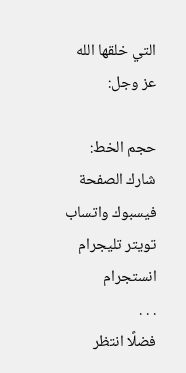التي خلقها الله عز وجل:

حجم الخط:
شارك الصفحة
فيسبوك واتساب تويتر تليجرام انستجرام
. . .
فضلًا انتظر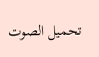تحميل الصوت